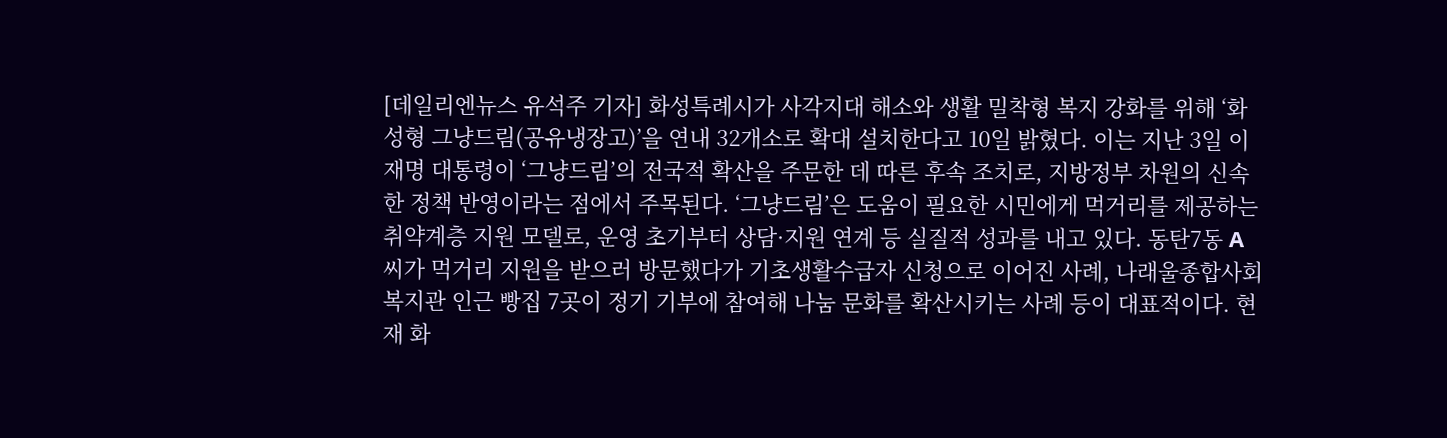[데일리엔뉴스 유석주 기자] 화성특례시가 사각지대 해소와 생활 밀착형 복지 강화를 위해 ‘화성형 그냥드림(공유냉장고)’을 연내 32개소로 확대 설치한다고 10일 밝혔다. 이는 지난 3일 이재명 대통령이 ‘그냥드림’의 전국적 확산을 주문한 데 따른 후속 조치로, 지방정부 차원의 신속한 정책 반영이라는 점에서 주목된다. ‘그냥드림’은 도움이 필요한 시민에게 먹거리를 제공하는 취약계층 지원 모델로, 운영 초기부터 상담·지원 연계 등 실질적 성과를 내고 있다. 동탄7동 A씨가 먹거리 지원을 받으러 방문했다가 기초생활수급자 신청으로 이어진 사례, 나래울종합사회복지관 인근 빵집 7곳이 정기 기부에 참여해 나눔 문화를 확산시키는 사례 등이 대표적이다. 현재 화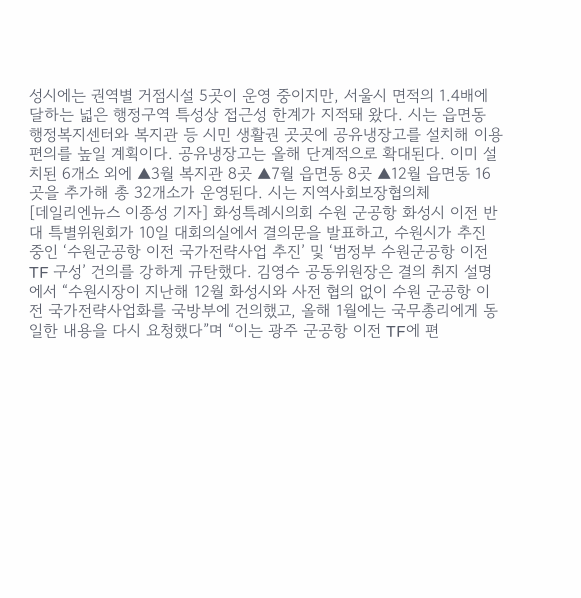성시에는 권역별 거점시설 5곳이 운영 중이지만, 서울시 면적의 1.4배에 달하는 넓은 행정구역 특성상 접근성 한계가 지적돼 왔다. 시는 읍면동 행정복지센터와 복지관 등 시민 생활권 곳곳에 공유냉장고를 설치해 이용 편의를 높일 계획이다. 공유냉장고는 올해 단계적으로 확대된다. 이미 설치된 6개소 외에 ▲3월 복지관 8곳 ▲7월 읍면동 8곳 ▲12월 읍면동 16곳을 추가해 총 32개소가 운영된다. 시는 지역사회보장협의체
[데일리엔뉴스 이종성 기자] 화성특례시의회 수원 군공항 화성시 이전 반대 특별위원회가 10일 대회의실에서 결의문을 발표하고, 수원시가 추진 중인 ‘수원군공항 이전 국가전략사업 추진’ 및 ‘범정부 수원군공항 이전 TF 구성’ 건의를 강하게 규탄했다. 김영수 공동위원장은 결의 취지 설명에서 “수원시장이 지난해 12월 화성시와 사전 협의 없이 수원 군공항 이전 국가전략사업화를 국방부에 건의했고, 올해 1월에는 국무총리에게 동일한 내용을 다시 요청했다”며 “이는 광주 군공항 이전 TF에 편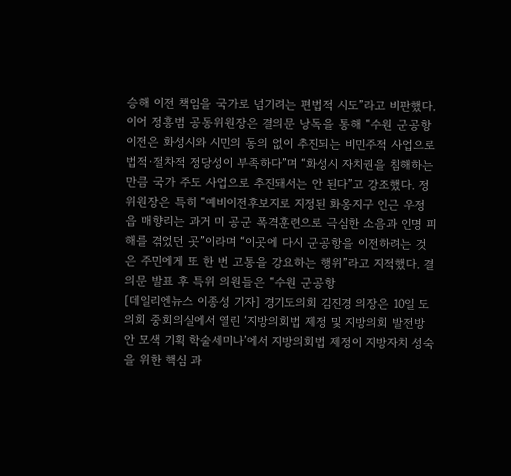승해 이전 책임을 국가로 넘기려는 편법적 시도”라고 비판했다. 이어 정흥범 공동위원장은 결의문 낭독을 통해 “수원 군공항 이전은 화성시와 시민의 동의 없이 추진되는 비민주적 사업으로 법적·절차적 정당성이 부족하다”며 “화성시 자치권을 침해하는 만큼 국가 주도 사업으로 추진돼서는 안 된다”고 강조했다. 정 위원장은 특히 “예비이전후보지로 지정된 화옹지구 인근 우정읍 매향리는 과거 미 공군 폭격훈련으로 극심한 소음과 인명 피해를 겪었던 곳”이라며 “이곳에 다시 군공항을 이전하려는 것은 주민에게 또 한 번 고통을 강요하는 행위”라고 지적했다. 결의문 발표 후 특위 의원들은 “수원 군공항
[데일리엔뉴스 이종성 기자] 경기도의회 김진경 의장은 10일 도의회 중회의실에서 열린 ‘지방의회법 제정 및 지방의회 발전방안 모색 기획 학술세미나’에서 지방의회법 제정이 지방자치 성숙을 위한 핵심 과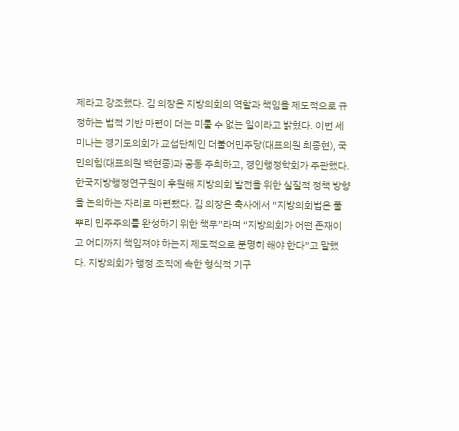제라고 강조했다. 김 의장은 지방의회의 역할과 책임을 제도적으로 규정하는 법적 기반 마련이 더는 미룰 수 없는 일이라고 밝혔다. 이번 세미나는 경기도의회가 교섭단체인 더불어민주당(대표의원 최종현), 국민의힘(대표의원 백현종)과 공동 주최하고, 경인행정학회가 주관했다. 한국지방행정연구원이 후원해 지방의회 발전을 위한 실질적 정책 방향을 논의하는 자리로 마련됐다. 김 의장은 축사에서 “지방의회법은 풀뿌리 민주주의를 완성하기 위한 책무”라며 “지방의회가 어떤 존재이고 어디까지 책임져야 하는지 제도적으로 분명히 해야 한다”고 말했다. 지방의회가 행정 조직에 속한 형식적 기구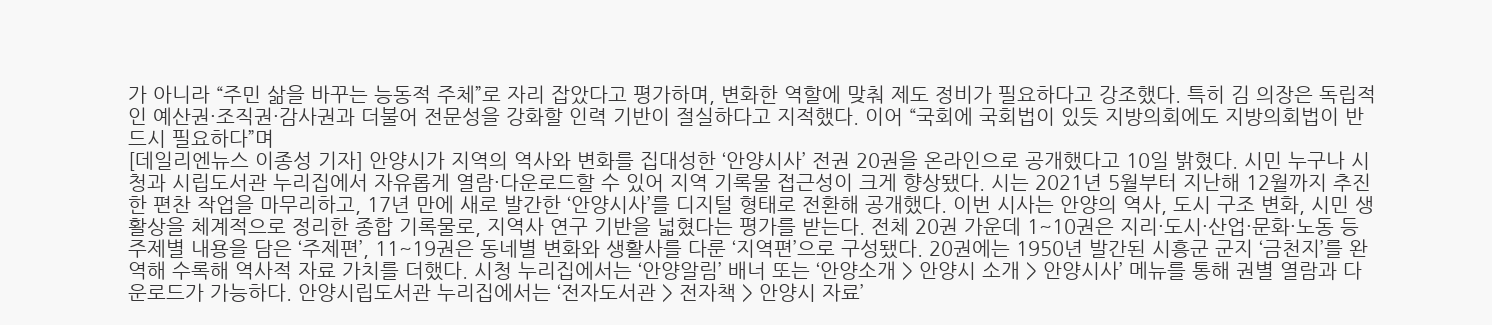가 아니라 “주민 삶을 바꾸는 능동적 주체”로 자리 잡았다고 평가하며, 변화한 역할에 맞춰 제도 정비가 필요하다고 강조했다. 특히 김 의장은 독립적인 예산권·조직권·감사권과 더불어 전문성을 강화할 인력 기반이 절실하다고 지적했다. 이어 “국회에 국회법이 있듯 지방의회에도 지방의회법이 반드시 필요하다”며
[데일리엔뉴스 이종성 기자] 안양시가 지역의 역사와 변화를 집대성한 ‘안양시사’ 전권 20권을 온라인으로 공개했다고 10일 밝혔다. 시민 누구나 시청과 시립도서관 누리집에서 자유롭게 열람·다운로드할 수 있어 지역 기록물 접근성이 크게 향상됐다. 시는 2021년 5월부터 지난해 12월까지 추진한 편찬 작업을 마무리하고, 17년 만에 새로 발간한 ‘안양시사’를 디지털 형태로 전환해 공개했다. 이번 시사는 안양의 역사, 도시 구조 변화, 시민 생활상을 체계적으로 정리한 종합 기록물로, 지역사 연구 기반을 넓혔다는 평가를 받는다. 전체 20권 가운데 1~10권은 지리·도시·산업·문화·노동 등 주제별 내용을 담은 ‘주제편’, 11~19권은 동네별 변화와 생활사를 다룬 ‘지역편’으로 구성됐다. 20권에는 1950년 발간된 시흥군 군지 ‘금천지’를 완역해 수록해 역사적 자료 가치를 더했다. 시청 누리집에서는 ‘안양알림’ 배너 또는 ‘안양소개 > 안양시 소개 > 안양시사’ 메뉴를 통해 권별 열람과 다운로드가 가능하다. 안양시립도서관 누리집에서는 ‘전자도서관 > 전자책 > 안양시 자료’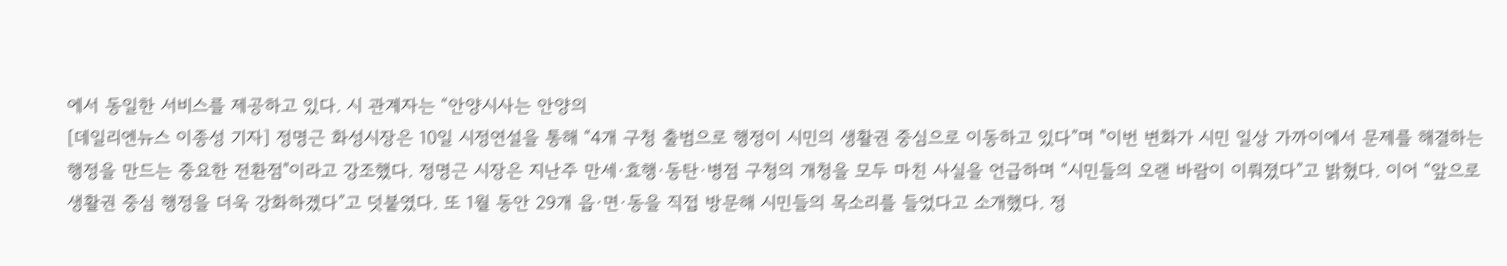에서 동일한 서비스를 제공하고 있다. 시 관계자는 “안양시사는 안양의
[데일리엔뉴스 이종성 기자] 정명근 화성시장은 10일 시정연설을 통해 “4개 구청 출범으로 행정이 시민의 생활권 중심으로 이동하고 있다”며 "이번 변화가 시민 일상 가까이에서 문제를 해결하는 행정을 만드는 중요한 전환점"이라고 강조했다. 정명근 시장은 지난주 만세·효행·동탄·병점 구청의 개청을 모두 마친 사실을 언급하며 “시민들의 오랜 바람이 이뤄졌다”고 밝혔다. 이어 “앞으로 생활권 중심 행정을 더욱 강화하겠다”고 덧붙였다. 또 1월 동안 29개 읍·면·동을 직접 방문해 시민들의 목소리를 들었다고 소개했다. 정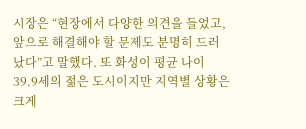시장은 “현장에서 다양한 의견을 들었고, 앞으로 해결해야 할 문제도 분명히 드러났다”고 말했다. 또 화성이 평균 나이 39.9세의 젊은 도시이지만 지역별 상황은 크게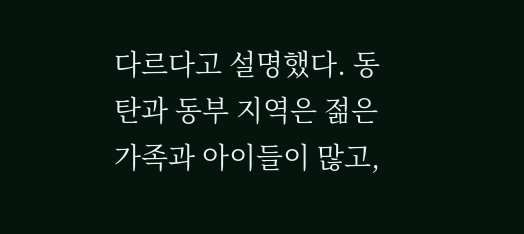다르다고 설명했다. 동탄과 동부 지역은 젊은 가족과 아이들이 많고,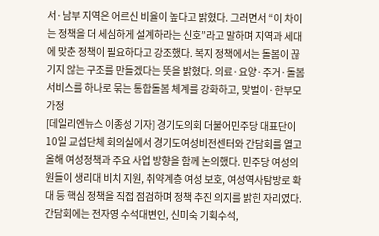서·남부 지역은 어르신 비율이 높다고 밝혔다. 그러면서 “이 차이는 정책을 더 세심하게 설계하라는 신호”라고 말하며 지역과 세대에 맞춘 정책이 필요하다고 강조했다. 복지 정책에서는 돌봄이 끊기지 않는 구조를 만들겠다는 뜻을 밝혔다. 의료·요양·주거·돌봄 서비스를 하나로 묶는 통합돌봄 체계를 강화하고, 맞벌이·한부모 가정
[데일리엔뉴스 이종성 기자] 경기도의회 더불어민주당 대표단이 10일 교섭단체 회의실에서 경기도여성비전센터와 간담회를 열고 올해 여성정책과 주요 사업 방향을 함께 논의했다. 민주당 여성의원들이 생리대 비치 지원, 취약계층 여성 보호, 여성역사탐방로 확대 등 핵심 정책을 직접 점검하며 정책 추진 의지를 밝힌 자리였다. 간담회에는 전자영 수석대변인, 신미숙 기획수석,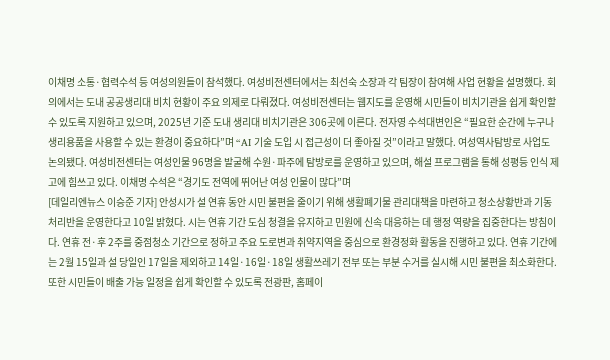이채명 소통·협력수석 등 여성의원들이 참석했다. 여성비전센터에서는 최선숙 소장과 각 팀장이 참여해 사업 현황을 설명했다. 회의에서는 도내 공공생리대 비치 현황이 주요 의제로 다뤄졌다. 여성비전센터는 웹지도를 운영해 시민들이 비치기관을 쉽게 확인할 수 있도록 지원하고 있으며, 2025년 기준 도내 생리대 비치기관은 306곳에 이른다. 전자영 수석대변인은 “필요한 순간에 누구나 생리용품을 사용할 수 있는 환경이 중요하다”며 “AI 기술 도입 시 접근성이 더 좋아질 것”이라고 말했다. 여성역사탐방로 사업도 논의됐다. 여성비전센터는 여성인물 96명을 발굴해 수원·파주에 탐방로를 운영하고 있으며, 해설 프로그램을 통해 성평등 인식 제고에 힘쓰고 있다. 이채명 수석은 “경기도 전역에 뛰어난 여성 인물이 많다”며
[데일리엔뉴스 이승준 기자] 안성시가 설 연휴 동안 시민 불편을 줄이기 위해 생활폐기물 관리대책을 마련하고 청소상황반과 기동처리반을 운영한다고 10일 밝혔다. 시는 연휴 기간 도심 청결을 유지하고 민원에 신속 대응하는 데 행정 역량을 집중한다는 방침이다. 연휴 전·후 2주를 중점청소 기간으로 정하고 주요 도로변과 취약지역을 중심으로 환경정화 활동을 진행하고 있다. 연휴 기간에는 2월 15일과 설 당일인 17일을 제외하고 14일·16일·18일 생활쓰레기 전부 또는 부분 수거를 실시해 시민 불편을 최소화한다. 또한 시민들이 배출 가능 일정을 쉽게 확인할 수 있도록 전광판, 홈페이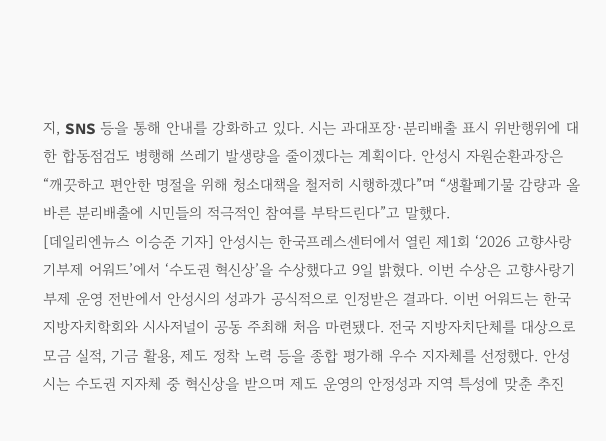지, SNS 등을 통해 안내를 강화하고 있다. 시는 과대포장·분리배출 표시 위반행위에 대한 합동점검도 병행해 쓰레기 발생량을 줄이겠다는 계획이다. 안성시 자원순환과장은 “깨끗하고 편안한 명절을 위해 청소대책을 철저히 시행하겠다”며 “생활폐기물 감량과 올바른 분리배출에 시민들의 적극적인 참여를 부탁드린다”고 말했다.
[데일리엔뉴스 이승준 기자] 안성시는 한국프레스센터에서 열린 제1회 ‘2026 고향사랑기부제 어워드’에서 ‘수도권 혁신상’을 수상했다고 9일 밝혔다. 이번 수상은 고향사랑기부제 운영 전반에서 안성시의 성과가 공식적으로 인정받은 결과다. 이번 어워드는 한국지방자치학회와 시사저널이 공동 주최해 처음 마련됐다. 전국 지방자치단체를 대상으로 모금 실적, 기금 활용, 제도 정착 노력 등을 종합 평가해 우수 지자체를 선정했다. 안성시는 수도권 지자체 중 혁신상을 받으며 제도 운영의 안정성과 지역 특성에 맞춘 추진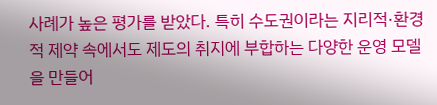사례가 높은 평가를 받았다. 특히 수도권이라는 지리적·환경적 제약 속에서도 제도의 취지에 부합하는 다양한 운영 모델을 만들어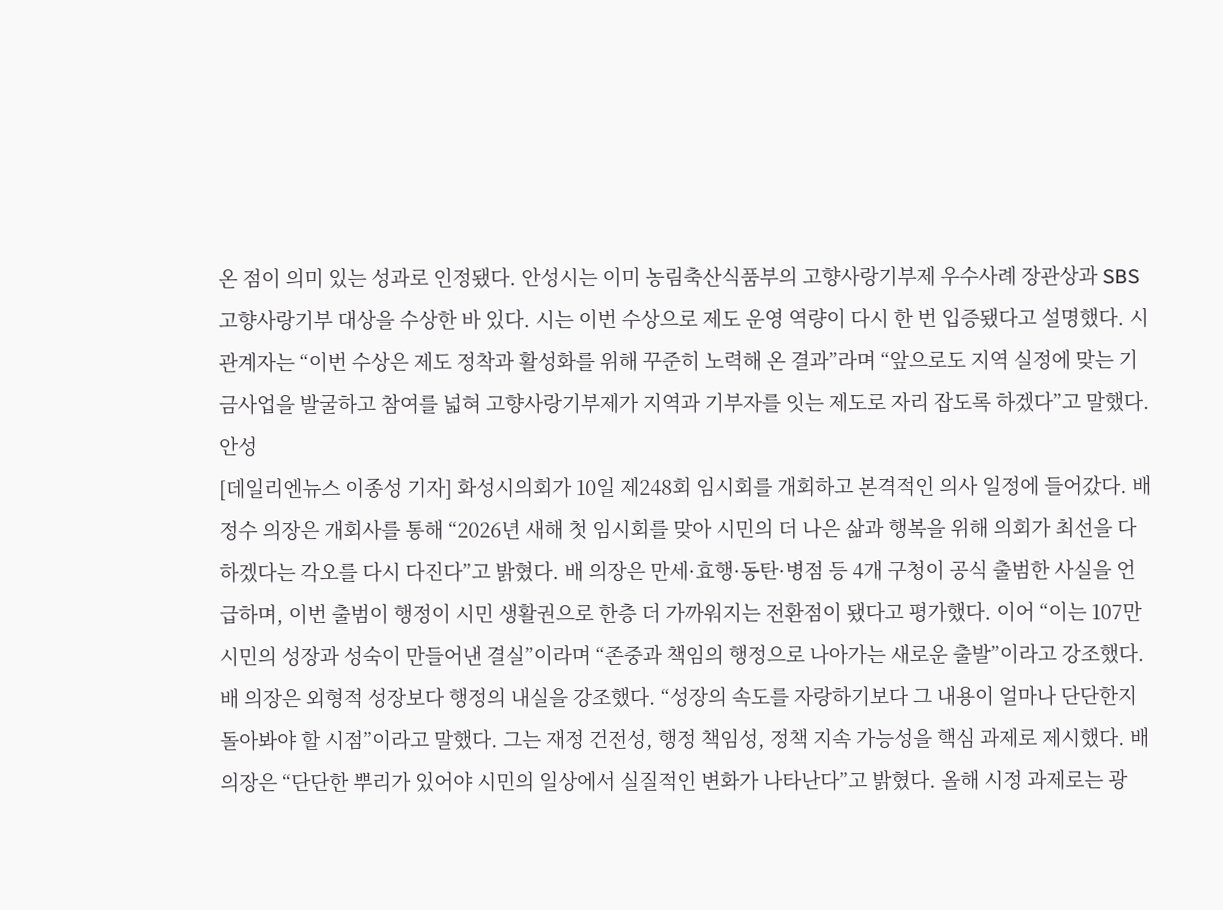온 점이 의미 있는 성과로 인정됐다. 안성시는 이미 농림축산식품부의 고향사랑기부제 우수사례 장관상과 SBS 고향사랑기부 대상을 수상한 바 있다. 시는 이번 수상으로 제도 운영 역량이 다시 한 번 입증됐다고 설명했다. 시 관계자는 “이번 수상은 제도 정착과 활성화를 위해 꾸준히 노력해 온 결과”라며 “앞으로도 지역 실정에 맞는 기금사업을 발굴하고 참여를 넓혀 고향사랑기부제가 지역과 기부자를 잇는 제도로 자리 잡도록 하겠다”고 말했다. 안성
[데일리엔뉴스 이종성 기자] 화성시의회가 10일 제248회 임시회를 개회하고 본격적인 의사 일정에 들어갔다. 배정수 의장은 개회사를 통해 “2026년 새해 첫 임시회를 맞아 시민의 더 나은 삶과 행복을 위해 의회가 최선을 다하겠다는 각오를 다시 다진다”고 밝혔다. 배 의장은 만세·효행·동탄·병점 등 4개 구청이 공식 출범한 사실을 언급하며, 이번 출범이 행정이 시민 생활권으로 한층 더 가까워지는 전환점이 됐다고 평가했다. 이어 “이는 107만 시민의 성장과 성숙이 만들어낸 결실”이라며 “존중과 책임의 행정으로 나아가는 새로운 출발”이라고 강조했다. 배 의장은 외형적 성장보다 행정의 내실을 강조했다. “성장의 속도를 자랑하기보다 그 내용이 얼마나 단단한지 돌아봐야 할 시점”이라고 말했다. 그는 재정 건전성, 행정 책임성, 정책 지속 가능성을 핵심 과제로 제시했다. 배 의장은 “단단한 뿌리가 있어야 시민의 일상에서 실질적인 변화가 나타난다”고 밝혔다. 올해 시정 과제로는 광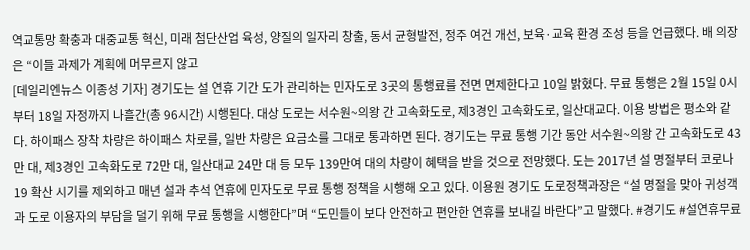역교통망 확충과 대중교통 혁신, 미래 첨단산업 육성, 양질의 일자리 창출, 동서 균형발전, 정주 여건 개선, 보육·교육 환경 조성 등을 언급했다. 배 의장은 “이들 과제가 계획에 머무르지 않고
[데일리엔뉴스 이종성 기자] 경기도는 설 연휴 기간 도가 관리하는 민자도로 3곳의 통행료를 전면 면제한다고 10일 밝혔다. 무료 통행은 2월 15일 0시부터 18일 자정까지 나흘간(총 96시간) 시행된다. 대상 도로는 서수원~의왕 간 고속화도로, 제3경인 고속화도로, 일산대교다. 이용 방법은 평소와 같다. 하이패스 장착 차량은 하이패스 차로를, 일반 차량은 요금소를 그대로 통과하면 된다. 경기도는 무료 통행 기간 동안 서수원~의왕 간 고속화도로 43만 대, 제3경인 고속화도로 72만 대, 일산대교 24만 대 등 모두 139만여 대의 차량이 혜택을 받을 것으로 전망했다. 도는 2017년 설 명절부터 코로나19 확산 시기를 제외하고 매년 설과 추석 연휴에 민자도로 무료 통행 정책을 시행해 오고 있다. 이용원 경기도 도로정책과장은 “설 명절을 맞아 귀성객과 도로 이용자의 부담을 덜기 위해 무료 통행을 시행한다”며 “도민들이 보다 안전하고 편안한 연휴를 보내길 바란다”고 말했다. #경기도 #설연휴무료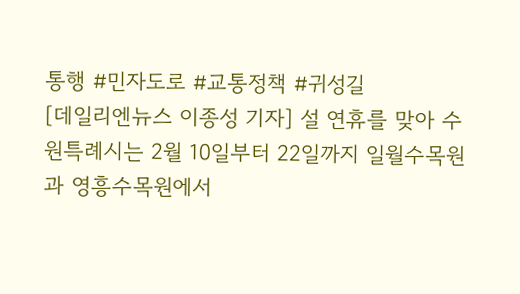통행 #민자도로 #교통정책 #귀성길
[데일리엔뉴스 이종성 기자] 설 연휴를 맞아 수원특례시는 2월 10일부터 22일까지 일월수목원과 영흥수목원에서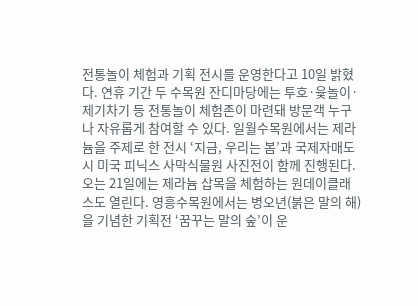전통놀이 체험과 기획 전시를 운영한다고 10일 밝혔다. 연휴 기간 두 수목원 잔디마당에는 투호·윷놀이·제기차기 등 전통놀이 체험존이 마련돼 방문객 누구나 자유롭게 참여할 수 있다. 일월수목원에서는 제라늄을 주제로 한 전시 ‘지금, 우리는 봄’과 국제자매도시 미국 피닉스 사막식물원 사진전이 함께 진행된다. 오는 21일에는 제라늄 삽목을 체험하는 원데이클래스도 열린다. 영흥수목원에서는 병오년(붉은 말의 해)을 기념한 기획전 ‘꿈꾸는 말의 숲’이 운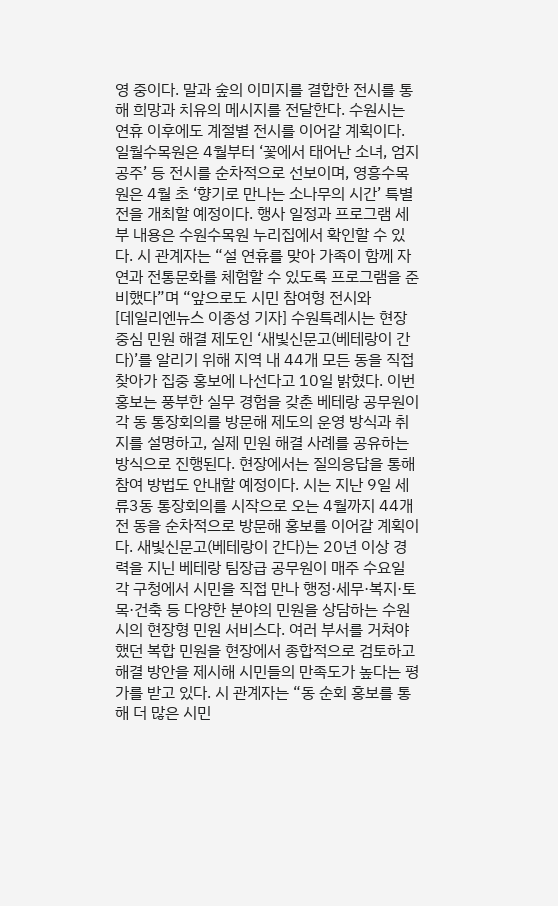영 중이다. 말과 숲의 이미지를 결합한 전시를 통해 희망과 치유의 메시지를 전달한다. 수원시는 연휴 이후에도 계절별 전시를 이어갈 계획이다. 일월수목원은 4월부터 ‘꽃에서 태어난 소녀, 엄지공주’ 등 전시를 순차적으로 선보이며, 영흥수목원은 4월 초 ‘향기로 만나는 소나무의 시간’ 특별전을 개최할 예정이다. 행사 일정과 프로그램 세부 내용은 수원수목원 누리집에서 확인할 수 있다. 시 관계자는 “설 연휴를 맞아 가족이 함께 자연과 전통문화를 체험할 수 있도록 프로그램을 준비했다”며 “앞으로도 시민 참여형 전시와
[데일리엔뉴스 이종성 기자] 수원특례시는 현장 중심 민원 해결 제도인 ‘새빛신문고(베테랑이 간다)’를 알리기 위해 지역 내 44개 모든 동을 직접 찾아가 집중 홍보에 나선다고 10일 밝혔다. 이번 홍보는 풍부한 실무 경험을 갖춘 베테랑 공무원이 각 동 통장회의를 방문해 제도의 운영 방식과 취지를 설명하고, 실제 민원 해결 사례를 공유하는 방식으로 진행된다. 현장에서는 질의응답을 통해 참여 방법도 안내할 예정이다. 시는 지난 9일 세류3동 통장회의를 시작으로 오는 4월까지 44개 전 동을 순차적으로 방문해 홍보를 이어갈 계획이다. 새빛신문고(베테랑이 간다)는 20년 이상 경력을 지닌 베테랑 팀장급 공무원이 매주 수요일 각 구청에서 시민을 직접 만나 행정·세무·복지·토목·건축 등 다양한 분야의 민원을 상담하는 수원시의 현장형 민원 서비스다. 여러 부서를 거쳐야 했던 복합 민원을 현장에서 종합적으로 검토하고 해결 방안을 제시해 시민들의 만족도가 높다는 평가를 받고 있다. 시 관계자는 “동 순회 홍보를 통해 더 많은 시민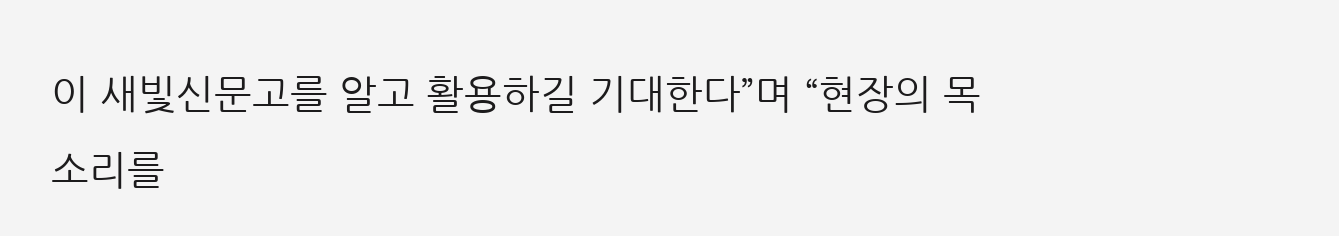이 새빛신문고를 알고 활용하길 기대한다”며 “현장의 목소리를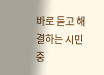바로 듣고 해결하는 시민 중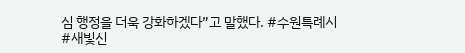심 행정을 더욱 강화하겠다”고 말했다. #수원특례시 #새빛신